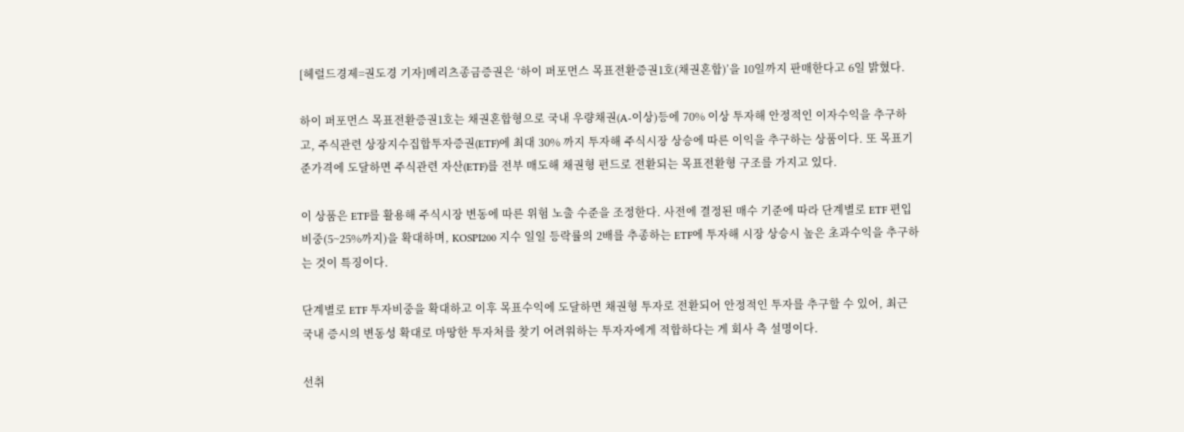[헤럴드경제=권도경 기자]메리츠종금증권은 ‘하이 퍼포먼스 목표전환증권1호(채권혼합)’을 10일까지 판매한다고 6일 밝혔다.

하이 퍼포먼스 목표전환증권1호는 채권혼합형으로 국내 우량채권(A-이상)등에 70% 이상 투자해 안정적인 이자수익을 추구하고, 주식관련 상장지수집합투자증권(ETF)에 최대 30% 까지 투자해 주식시장 상승에 따른 이익을 추구하는 상품이다. 또 목표기준가격에 도달하면 주식관련 자산(ETF)를 전부 매도해 채권형 펀드로 전환되는 목표전환형 구조를 가지고 있다.

이 상품은 ETF를 활용해 주식시장 변동에 따른 위험 노출 수준을 조정한다. 사전에 결정된 매수 기준에 따라 단계별로 ETF 편입 비중(5~25%까지)을 확대하며, KOSPI200 지수 일일 등락률의 2배를 추종하는 ETF에 투자해 시장 상승시 높은 초과수익을 추구하는 것이 특징이다.

단계별로 ETF 투자비중을 확대하고 이후 목표수익에 도달하면 채권형 투자로 전환되어 안정적인 투자를 추구할 수 있어, 최근 국내 증시의 변동성 확대로 마땅한 투자처를 찾기 어려워하는 투자자에게 적합하다는 게 회사 측 설명이다.

선취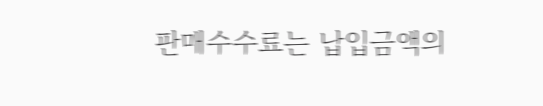판매수수료는 납입금액의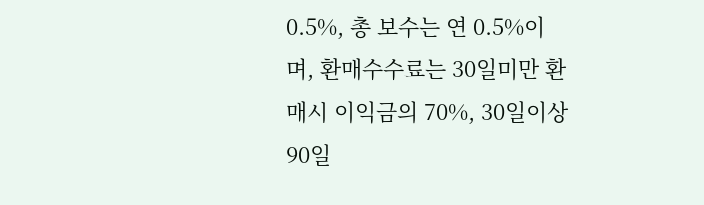0.5%, 총 보수는 연 0.5%이며, 환매수수료는 30일미만 환매시 이익금의 70%, 30일이상 90일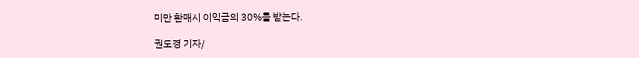미만 환매시 이익금의 30%를 받는다.

권도경 기자/